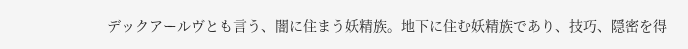デックアールヴとも言う、闇に住まう妖精族。地下に住む妖精族であり、技巧、隠密を得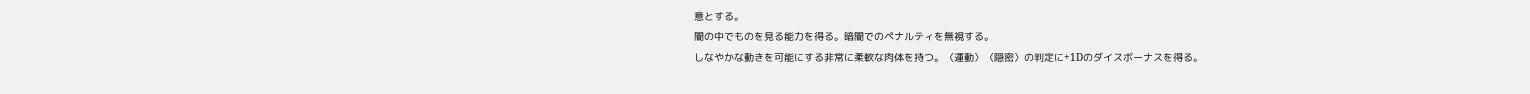意とする。
闇の中でものを見る能力を得る。暗闇でのペナルティを無視する。
しなやかな動きを可能にする非常に柔軟な肉体を持つ。〈運動〉〈隠密〉の判定に+1Dのダイスボーナスを得る。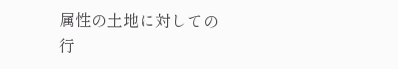属性の土地に対しての行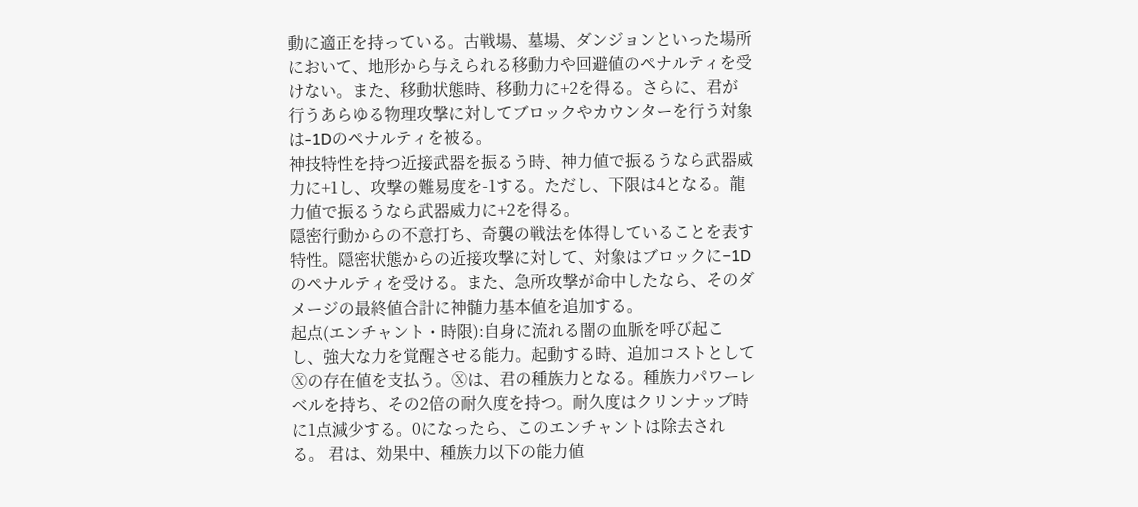動に適正を持っている。古戦場、墓場、ダンジョンといった場所において、地形から与えられる移動力や回避値のペナルティを受けない。また、移動状態時、移動力に+2を得る。さらに、君が行うあらゆる物理攻撃に対してブロックやカウンターを行う対象は-1Dのペナルティを被る。
神技特性を持つ近接武器を振るう時、神力値で振るうなら武器威力に+1し、攻撃の難易度を-1する。ただし、下限は4となる。龍力値で振るうなら武器威力に+2を得る。
隠密行動からの不意打ち、奇襲の戦法を体得していることを表す特性。隠密状態からの近接攻撃に対して、対象はブロックに−1Dのペナルティを受ける。また、急所攻撃が命中したなら、そのダメージの最終値合計に神髄力基本値を追加する。
起点(エンチャント・時限):自身に流れる闇の血脈を呼び起こし、強大な力を覚醒させる能力。起動する時、追加コストとしてⓍの存在値を支払う。Ⓧは、君の種族力となる。種族力パワーレベルを持ち、その2倍の耐久度を持つ。耐久度はクリンナップ時に1点減少する。0になったら、このエンチャントは除去される。 君は、効果中、種族力以下の能力値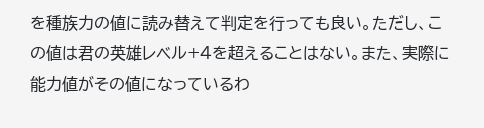を種族力の値に読み替えて判定を行っても良い。ただし、この値は君の英雄レベル+4を超えることはない。また、実際に能力値がその値になっているわ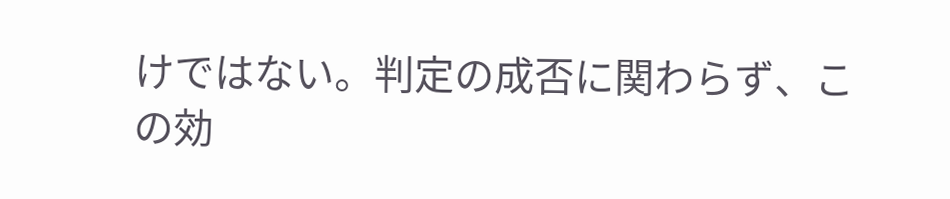けではない。判定の成否に関わらず、この効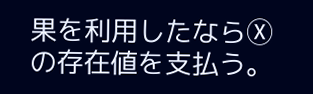果を利用したならⓍの存在値を支払う。